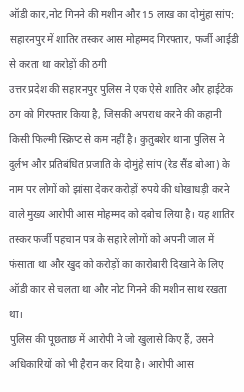ऑडी कार,नोट गिनने की मशीन और 15 लाख का दोमुंहा सांप: सहारनपुर में शातिर तस्कर आस मोहम्मद गिरफ्तार, फर्जी आईडी से करता था करोड़ों की ठगी
उत्तर प्रदेश की सहारनपुर पुलिस ने एक ऐसे शातिर और हाईटेक ठग को गिरफ्तार किया है, जिसकी अपराध करने की कहानी किसी फिल्मी स्क्रिप्ट से कम नहीं है। कुतुबशेर थाना पुलिस ने दुर्लभ और प्रतिबंधित प्रजाति के दोमुंहे सांप (रेड सैंड बोआ) के नाम पर लोगों को झांसा देकर करोड़ों रुपये की धोखाधड़ी करने वाले मुख्य आरोपी आस मोहम्मद को दबोच लिया है। यह शातिर तस्कर फर्जी पहचान पत्र के सहारे लोगों को अपनी जाल में फंसाता था और खुद को करोड़ों का कारोबारी दिखाने के लिए ऑडी कार से चलता था और नोट गिनने की मशीन साथ रखता था।
पुलिस की पूछताछ में आरोपी ने जो खुलासे किए हैं, उसने अधिकारियों को भी हैरान कर दिया है। आरोपी आस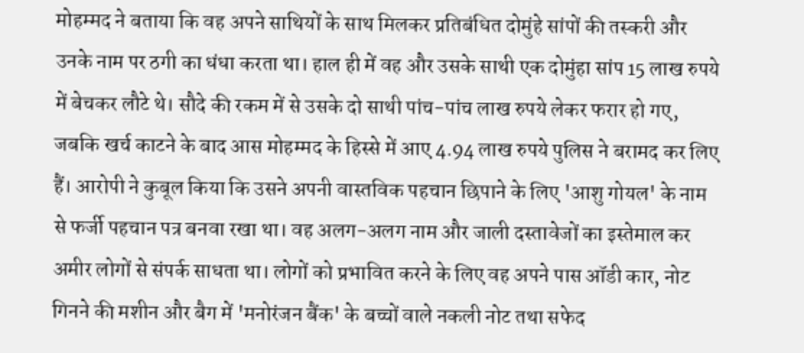मोहम्मद ने बताया कि वह अपने साथियों के साथ मिलकर प्रतिबंधित दोमुंहे सांपों की तस्करी और उनके नाम पर ठगी का धंधा करता था। हाल ही में वह और उसके साथी एक दोमुंहा सांप 15 लाख रुपये में बेचकर लौटे थे। सौदे की रकम में से उसके दो साथी पांच-पांच लाख रुपये लेकर फरार हो गए, जबकि खर्च काटने के बाद आस मोहम्मद के हिस्से में आए 4.94 लाख रुपये पुलिस ने बरामद कर लिए हैं। आरोपी ने कुबूल किया कि उसने अपनी वास्तविक पहचान छिपाने के लिए 'आशु गोयल' के नाम से फर्जी पहचान पत्र बनवा रखा था। वह अलग-अलग नाम और जाली दस्तावेजों का इस्तेमाल कर अमीर लोगों से संपर्क साधता था। लोगों को प्रभावित करने के लिए वह अपने पास ऑडी कार, नोट गिनने की मशीन और बैग में 'मनोरंजन बैंक' के बच्चों वाले नकली नोट तथा सफेद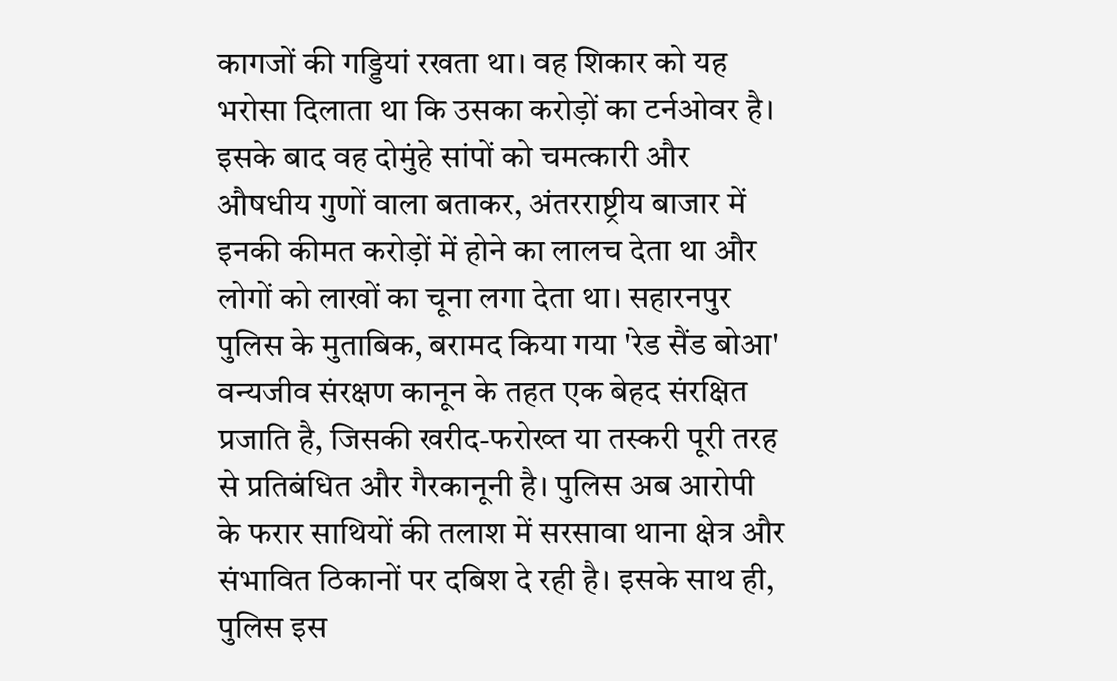कागजों की गड्डियां रखता था। वह शिकार को यह भरोसा दिलाता था कि उसका करोड़ों का टर्नओवर है। इसके बाद वह दोमुंहे सांपों को चमत्कारी और औषधीय गुणों वाला बताकर, अंतरराष्ट्रीय बाजार में इनकी कीमत करोड़ों में होने का लालच देता था और लोगों को लाखों का चूना लगा देता था। सहारनपुर पुलिस के मुताबिक, बरामद किया गया 'रेड सैंड बोआ' वन्यजीव संरक्षण कानून के तहत एक बेहद संरक्षित प्रजाति है, जिसकी खरीद-फरोख्त या तस्करी पूरी तरह से प्रतिबंधित और गैरकानूनी है। पुलिस अब आरोपी के फरार साथियों की तलाश में सरसावा थाना क्षेत्र और संभावित ठिकानों पर दबिश दे रही है। इसके साथ ही, पुलिस इस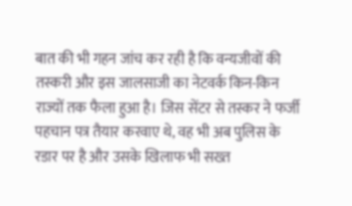बात की भी गहन जांच कर रही है कि वन्यजीवों की तस्करी और इस जालसाजी का नेटवर्क किन-किन राज्यों तक फैला हुआ है। जिस सेंटर से तस्कर ने फर्जी पहचान पत्र तैयार करवाए थे, वह भी अब पुलिस के रडार पर है और उसके खिलाफ भी सख्त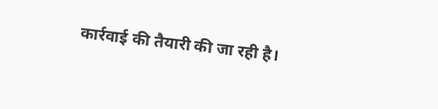कार्रवाई की तैयारी की जा रही है।